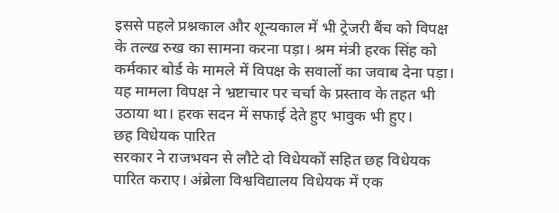इससे पहले प्रश्नकाल और शून्यकाल में भी ट्रेजरी बैंच को विपक्ष के तल्ख रुख का सामना करना पड़ा। श्रम मंत्री हरक सिंह को कर्मकार बोर्ड के मामले में विपक्ष के सवालों का जवाब देना पड़ा। यह मामला विपक्ष ने भ्रष्टाचार पर चर्चा के प्रस्ताव के तहत भी उठाया था। हरक सदन में सफाई देते हुए भावुक भी हुए।
छह विधेयक पारित
सरकार ने राजभवन से लौटे दो विधेयकों सहित छह विधेयक पारित कराए। अंब्रेला विश्वविद्यालय विधेयक में एक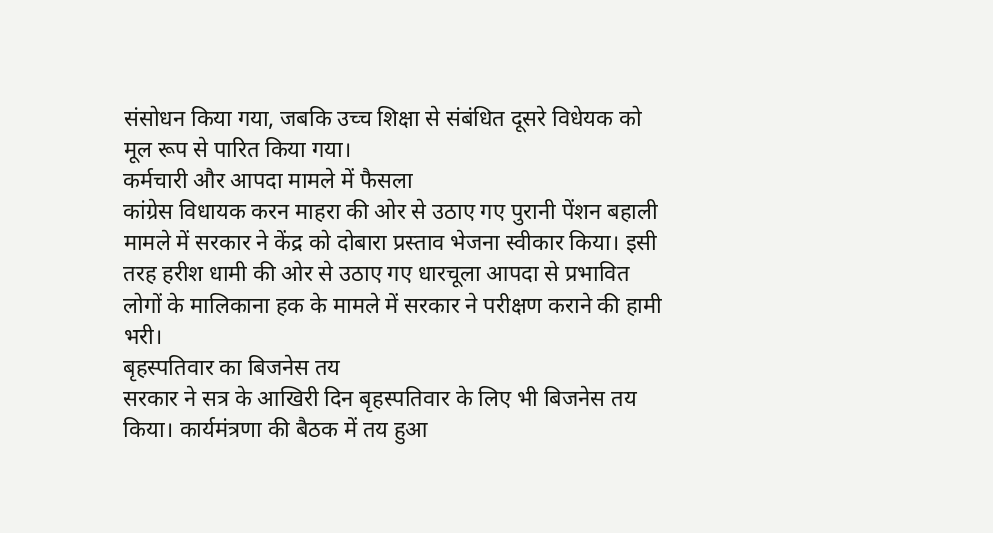संसोधन किया गया, जबकि उच्च शिक्षा से संबंधित दूसरे विधेयक को मूल रूप से पारित किया गया।
कर्मचारी और आपदा मामले में फैसला
कांग्रेस विधायक करन माहरा की ओर से उठाए गए पुरानी पेंशन बहाली मामले में सरकार ने केंद्र को दोबारा प्रस्ताव भेजना स्वीकार किया। इसी तरह हरीश धामी की ओर से उठाए गए धारचूला आपदा से प्रभावित लोगों के मालिकाना हक के मामले में सरकार ने परीक्षण कराने की हामी भरी।
बृहस्पतिवार का बिजनेस तय
सरकार ने सत्र के आखिरी दिन बृहस्पतिवार के लिए भी बिजनेस तय किया। कार्यमंत्रणा की बैठक में तय हुआ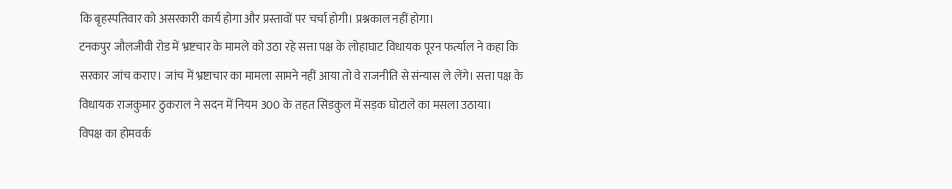कि बृहस्पतिवार को असरकारी कार्य होगा और प्रस्तावों पर चर्चा होगी। प्रश्नकाल नहीं होगा।
टनकपुर जौलजीवी रोड में भ्रष्टचार के मामले को उठा रहे सत्ता पक्ष के लोहाघाट विधायक पूरन फर्त्याल ने कहा कि सरकार जांच कराए। जांच में भ्रष्टाचार का मामला सामने नहीं आया तो वे राजनीति से संन्यास ले लेंगे। सत्ता पक्ष के विधायक राजकुमार ठुकराल ने सदन में नियम 300 के तहत सिडकुल में सड़क घोटाले का मसला उठाया।
विपक्ष का होमवर्क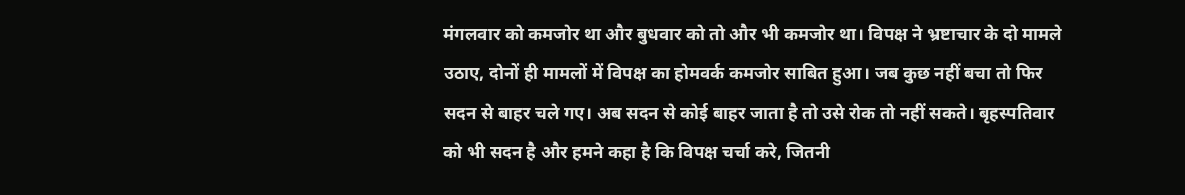मंगलवार को कमजोर था और बुधवार को तो और भी कमजोर था। विपक्ष ने भ्रष्टाचार के दो मामले उठाए, दोनों ही मामलों में विपक्ष का होमवर्क कमजोर साबित हुआ। जब कुछ नहीं बचा तो फिर सदन से बाहर चले गए। अब सदन से कोई बाहर जाता है तो उसे रोक तो नहीं सकते। बृहस्पतिवार को भी सदन है और हमने कहा है कि विपक्ष चर्चा करे, जितनी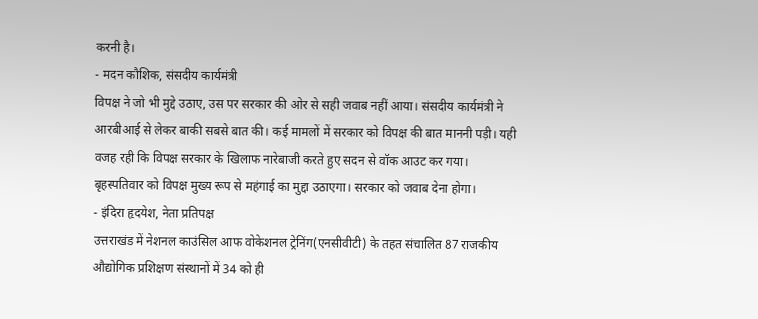करनी है।
- मदन कौशिक, संसदीय कार्यमंत्री
विपक्ष ने जो भी मुद्दे उठाए, उस पर सरकार की ओर से सही जवाब नहीं आया। संसदीय कार्यमंत्री ने आरबीआई से लेकर बाकी सबसे बात की। कई मामलों में सरकार को विपक्ष की बात माननी पड़ी। यही वजह रही कि विपक्ष सरकार के खिलाफ नारेबाजी करते हुए सदन से वॉक आउट कर गया। बृहस्पतिवार को विपक्ष मुख्य रूप से महंगाई का मुद्दा उठाएगा। सरकार को जवाब देना होगा।
- इंदिरा हृदयेश, नेता प्रतिपक्ष
उत्तराखंड में नेशनल काउंसिल आफ वोकेशनल ट्रेनिंग(एनसीवीटी) के तहत संचालित 87 राजकीय औद्योगिक प्रशिक्षण संस्थानों में 34 को ही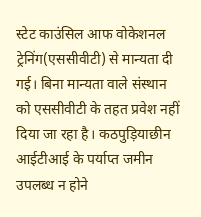स्टेट काउंसिल आफ वोकेशनल ट्रेनिंग(एससीवीटी) से मान्यता दी गई। बिना मान्यता वाले संस्थान को एससीवीटी के तहत प्रवेश नहीं दिया जा रहा है। कठपुड़ियाछीन आईटीआई के पर्याप्त जमीन उपलब्ध न होने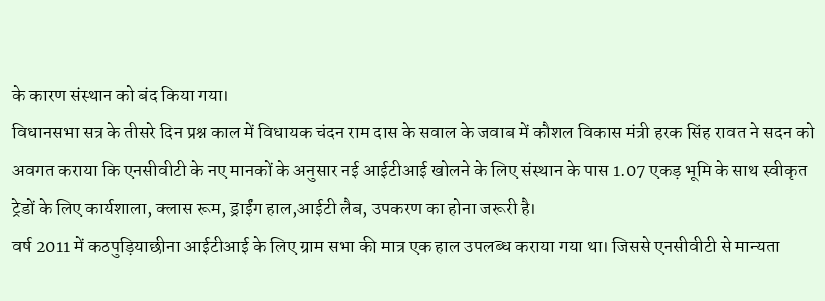के कारण संस्थान को बंद किया गया।
विधानसभा सत्र के तीसरे दिन प्रश्न काल में विधायक चंदन राम दास के सवाल के जवाब में कौशल विकास मंत्री हरक सिंह रावत ने सदन को अवगत कराया कि एनसीवीटी के नए मानकों के अनुसार नई आईटीआई खोलने के लिए संस्थान के पास 1.07 एकड़ भूमि के साथ स्वीकृत ट्रेडों के लिए कार्यशाला, क्लास रूम, ड्राईंग हाल,आईटी लैब, उपकरण का होना जरूरी है।
वर्ष 2011 में कठपुड़ियाछीना आईटीआई के लिए ग्राम सभा की मात्र एक हाल उपलब्ध कराया गया था। जिससे एनसीवीटी से मान्यता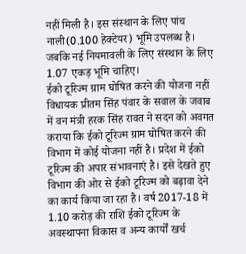नहीं मिली है। इस संस्थान के लिए पांच नाली(0.100 हेक्टेयर) भूमि उपलब्ध है। जबकि नई नियमावली के लिए संस्थान के लिए 1.07 एकड़ भूमि चाहिए।
ईको टूरिज्म ग्राम घोषित करने की योजना नहीं
विधायक प्रीतम सिंह पंवार के सवाल के जवाब में वन मंत्री हरक सिंह रावत ने सदन को अवगत कराया कि ईको टूरिज्म ग्राम घोषित करने की विभाग में कोई योजना नहीं है। प्रदेश में ईको टूरिज्म की अपार संभावनाएं है। इसे देखते हुए विभाग की ओर से ईको टूरिज्म को बढ़ावा देने का कार्य किया जा रहा है। वर्ष 2017-18 में 1.10 करोड़ की राशि ईको टूरिज्म के अवस्थापना विकास व अन्य कार्यों खर्च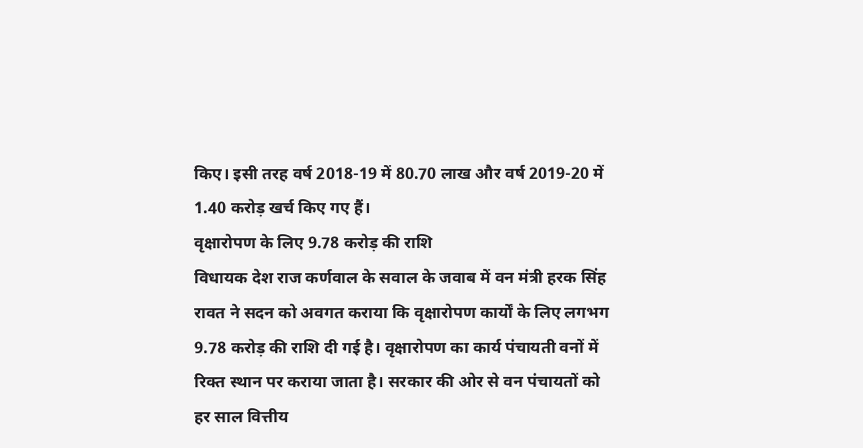किए। इसी तरह वर्ष 2018-19 में 80.70 लाख और वर्ष 2019-20 में 1.40 करोड़ खर्च किए गए हैं।
वृक्षारोपण के लिए 9.78 करोड़ की राशि
विधायक देश राज कर्णवाल के सवाल के जवाब में वन मंत्री हरक सिंह रावत ने सदन को अवगत कराया कि वृक्षारोपण कार्यों के लिए लगभग 9.78 करोड़ की राशि दी गई है। वृक्षारोपण का कार्य पंचायती वनों में रिक्त स्थान पर कराया जाता है। सरकार की ओर से वन पंचायतों को हर साल वित्तीय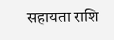सहायता राशि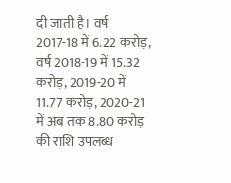दी जाती है। वर्ष 2017-18 में 6.22 करोड़, वर्ष 2018-19 में 15.32 करोड़, 2019-20 में 11.77 करोड़, 2020-21 में अब तक 8.80 करोड़ की राशि उपलब्ध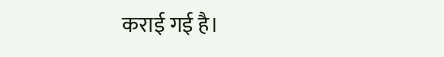कराई गई है।